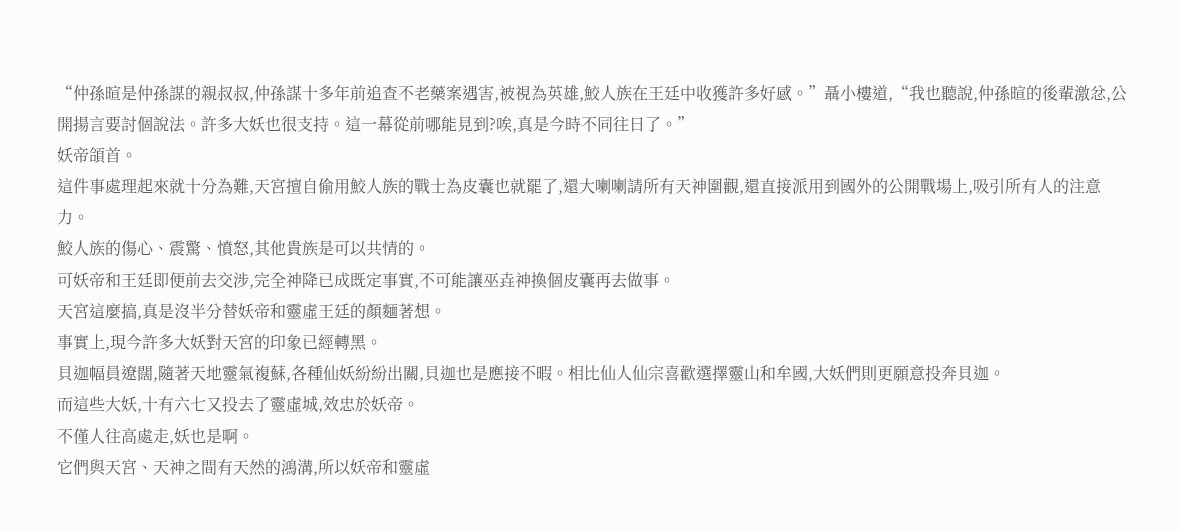“仲孫暄是仲孫謀的親叔叔,仲孫謀十多年前追查不老藥案遇害,被視為英雄,鮫人族在王廷中收獲許多好感。”聶小樓道,“我也聽說,仲孫暄的後輩激忿,公開揚言要討個說法。許多大妖也很支持。這一幕從前哪能見到?唉,真是今時不同往日了。”
妖帝頜首。
這件事處理起來就十分為難,天宮擅自偷用鮫人族的戰士為皮囊也就罷了,還大喇喇請所有天神圍觀,還直接派用到國外的公開戰場上,吸引所有人的注意力。
鮫人族的傷心、震驚、憤怒,其他貴族是可以共情的。
可妖帝和王廷即便前去交涉,完全神降已成既定事實,不可能讓巫垚神換個皮囊再去做事。
天宮這麼搞,真是沒半分替妖帝和靈虛王廷的顏麵著想。
事實上,現今許多大妖對天宮的印象已經轉黑。
貝迦幅員遼闊,隨著天地靈氣複蘇,各種仙妖紛紛出關,貝迦也是應接不暇。相比仙人仙宗喜歡選擇靈山和牟國,大妖們則更願意投奔貝迦。
而這些大妖,十有六七又投去了靈虛城,效忠於妖帝。
不僅人往高處走,妖也是啊。
它們與天宮、天神之間有天然的鴻溝,所以妖帝和靈虛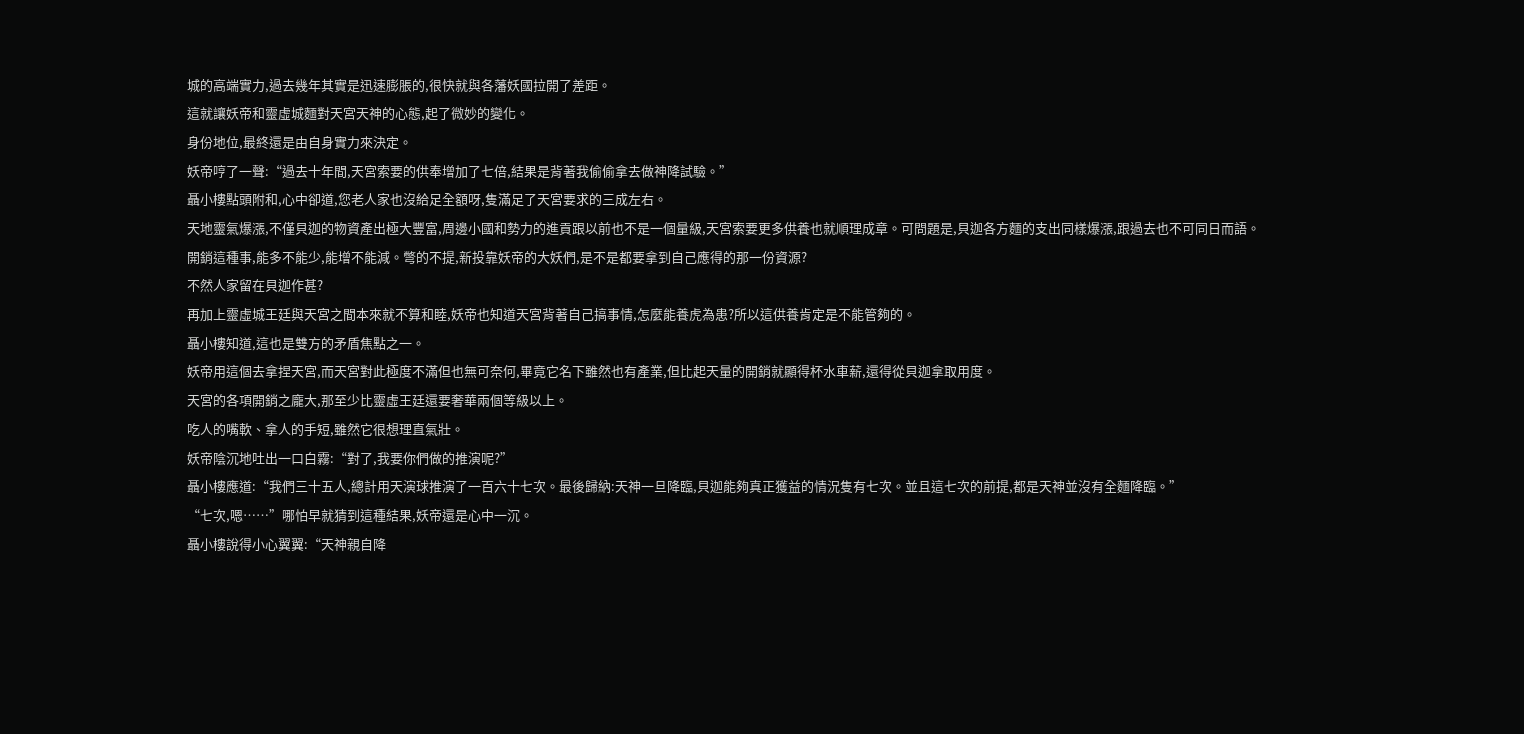城的高端實力,過去幾年其實是迅速膨脹的,很快就與各藩妖國拉開了差距。
這就讓妖帝和靈虛城麵對天宮天神的心態,起了微妙的變化。
身份地位,最終還是由自身實力來決定。
妖帝哼了一聲:“過去十年間,天宮索要的供奉增加了七倍,結果是背著我偷偷拿去做神降試驗。”
聶小樓點頭附和,心中卻道,您老人家也沒給足全額呀,隻滿足了天宮要求的三成左右。
天地靈氣爆漲,不僅貝迦的物資產出極大豐富,周邊小國和勢力的進貢跟以前也不是一個量級,天宮索要更多供養也就順理成章。可問題是,貝迦各方麵的支出同樣爆漲,跟過去也不可同日而語。
開銷這種事,能多不能少,能增不能減。彆的不提,新投靠妖帝的大妖們,是不是都要拿到自己應得的那一份資源?
不然人家留在貝迦作甚?
再加上靈虛城王廷與天宮之間本來就不算和睦,妖帝也知道天宮背著自己搞事情,怎麼能養虎為患?所以這供養肯定是不能管夠的。
聶小樓知道,這也是雙方的矛盾焦點之一。
妖帝用這個去拿捏天宮,而天宮對此極度不滿但也無可奈何,畢竟它名下雖然也有產業,但比起天量的開銷就顯得杯水車薪,還得從貝迦拿取用度。
天宮的各項開銷之龐大,那至少比靈虛王廷還要奢華兩個等級以上。
吃人的嘴軟、拿人的手短,雖然它很想理直氣壯。
妖帝陰沉地吐出一口白霧:“對了,我要你們做的推演呢?”
聶小樓應道:“我們三十五人,總計用天演球推演了一百六十七次。最後歸納:天神一旦降臨,貝迦能夠真正獲益的情況隻有七次。並且這七次的前提,都是天神並沒有全麵降臨。”
“七次,嗯……”哪怕早就猜到這種結果,妖帝還是心中一沉。
聶小樓說得小心翼翼:“天神親自降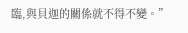臨,與貝迦的關係就不得不變。”